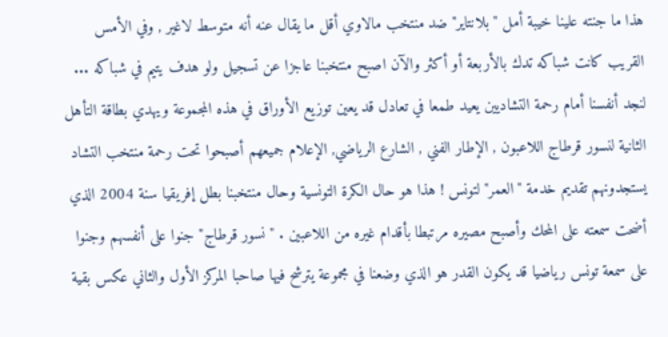هذا ما جنته علينا خيبة أمل " بلانتاير" ضد منتخب مالاوي أقل ما يقال عنه أنه متوسط لاغير , وفي الأمس القريب كانت شباكه تدك بالأربعة أو أكثر والآن اصبح منتخبنا عاجزا عن تسجيل ولو هدف يتيم في شباكه ... لنجد أنفسنا أمام رحمة التشاديين يعيد طمعا في تعادل قد يعين توزيع الأوراق في هذه المجموعة ويهدي بطاقة التأهل الثانية لنسور قرطاج اللاعبون , الإطار الفني , الشارع الرياضي, الإعلام جميعهم أصبحوا تحت رحمة منتخب التشاد يستجدونهم تقديم خدمة "العمر" لتونس ! هذا هو حال الكرة التونسية وحال منتخبنا بطل إفريقيا سنة 2004 الذي أضحت سمعته على المحك وأصبح مصيره مرتبطا بأقدام غيره من اللاعبين . " نسور قرطاج" جنوا على أنفسهم وجنوا على سمعة تونس رياضيا قد يكون القدر هو الذي وضعنا في مجموعة يترشح فيها صاحبا المركز الأول والثاني عكس بقية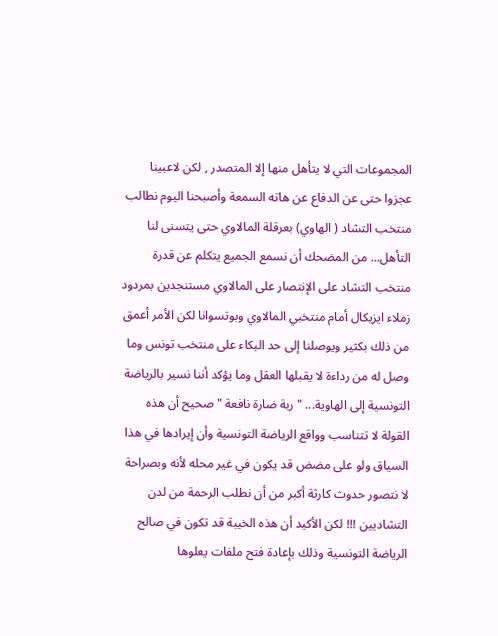المجموعات التي لا يتأهل منها إلا المتصدر , لكن لاعبينا عجزوا حتى عن الدفاع عن هاته السمعة وأصبحنا اليوم نطالب منتخب التشاد ( الهاوي) بعرقلة المالاوي حتى يتسنى لنا التأهل... من المضحك أن نسمع الجميع يتكلم عن قدرة منتخب التشاد على الإنتصار على المالاوي مستنجدين بمردود زملاء ايزيكال أمام منتخبي المالاوي وبوتسوانا لكن الأمر أعمق من ذلك بكثير ويوصلنا إلى حد البكاء على منتخب تونس وما وصل له من رداءة لا يقبلها العقل وما يؤكد أننا نسير بالرياضة التونسية إلى الهاوية... " ربة ضارة نافعة " صحيح أن هذه القولة لا تتناسب وواقع الرياضة التونسية وأن إيرادها في هذا السياق ولو على مضض قد يكون في غير محله لأنه وبصراحة لا نتصور حدوث كارثة أكبر من أن نطلب الرحمة من لدن التشاديين !!! لكن الأكيد أن هذه الخيبة قد تكون في صالح الرياضة التونسية وذلك بإعادة فتح ملفات يعلوها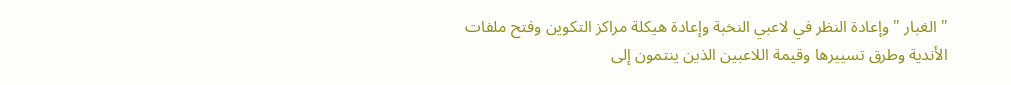" الغبار " وإعادة النظر في لاعبي النخبة وإعادة هيكلة مراكز التكوين وفتح ملفات الأندية وطرق تسييرها وقيمة اللاعبين الذين ينتمون إلى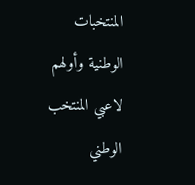المنتخبات الوطنية وأولهم لاعبي المنتخب الوطني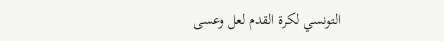التونسي لكرة القدم لعل وعسى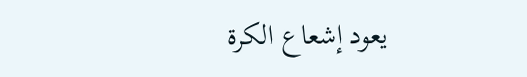يعود إشعاع الكرة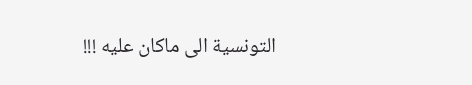التونسية الى ماكان عليه !!!